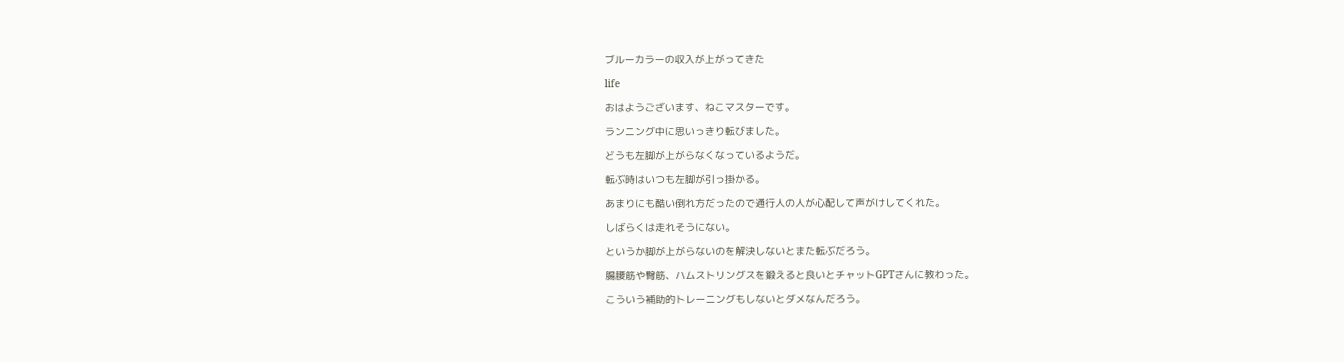ブルーカラーの収入が上がってきた

life

おはようございます、ねこマスターです。

ランニング中に思いっきり転びました。

どうも左脚が上がらなくなっているようだ。

転ぶ時はいつも左脚が引っ掛かる。

あまりにも酷い倒れ方だったので通行人の人が心配して声がけしてくれた。

しばらくは走れそうにない。

というか脚が上がらないのを解決しないとまた転ぶだろう。

腸腰筋や臀筋、ハムストリングスを鍛えると良いとチャットGPTさんに教わった。

こういう補助的トレーニングもしないとダメなんだろう。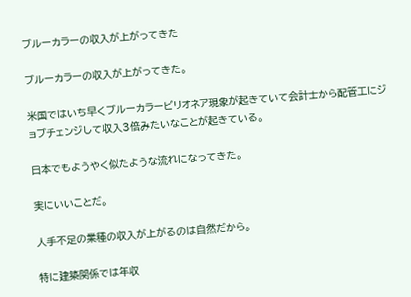ブルーカラーの収入が上がってきた

ブルーカラーの収入が上がってきた。

米国ではいち早くブルーカラービリオネア現象が起きていて会計士から配管工にジョブチェンジして収入3倍みたいなことが起きている。

日本でもようやく似たような流れになってきた。

実にいいことだ。

人手不足の業種の収入が上がるのは自然だから。

特に建築関係では年収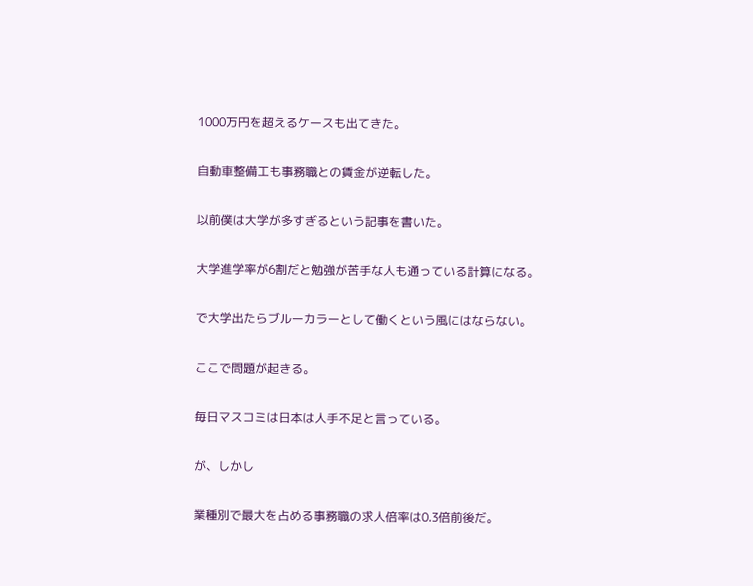1000万円を超えるケースも出てきた。

自動車整備工も事務職との賃金が逆転した。

以前僕は大学が多すぎるという記事を書いた。

大学進学率が6割だと勉強が苦手な人も通っている計算になる。

で大学出たらブルーカラーとして働くという風にはならない。

ここで問題が起きる。

毎日マスコミは日本は人手不足と言っている。

が、しかし

業種別で最大を占める事務職の求人倍率は0.3倍前後だ。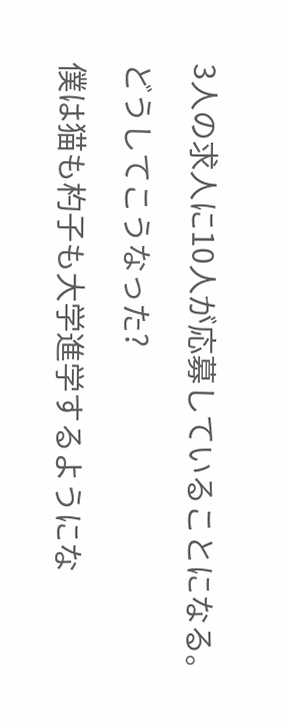3人の求人に10人が応募していることになる。

どうしてこうなった?

僕は猫も杓子も大学進学するようにな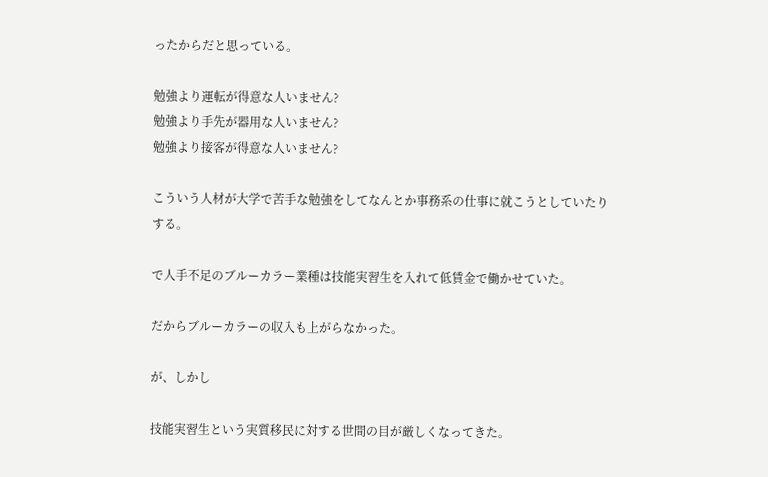ったからだと思っている。

勉強より運転が得意な人いません?
勉強より手先が器用な人いません?
勉強より接客が得意な人いません?

こういう人材が大学で苦手な勉強をしてなんとか事務系の仕事に就こうとしていたりする。

で人手不足のブルーカラー業種は技能実習生を入れて低賃金で働かせていた。

だからブルーカラーの収入も上がらなかった。

が、しかし

技能実習生という実質移民に対する世間の目が厳しくなってきた。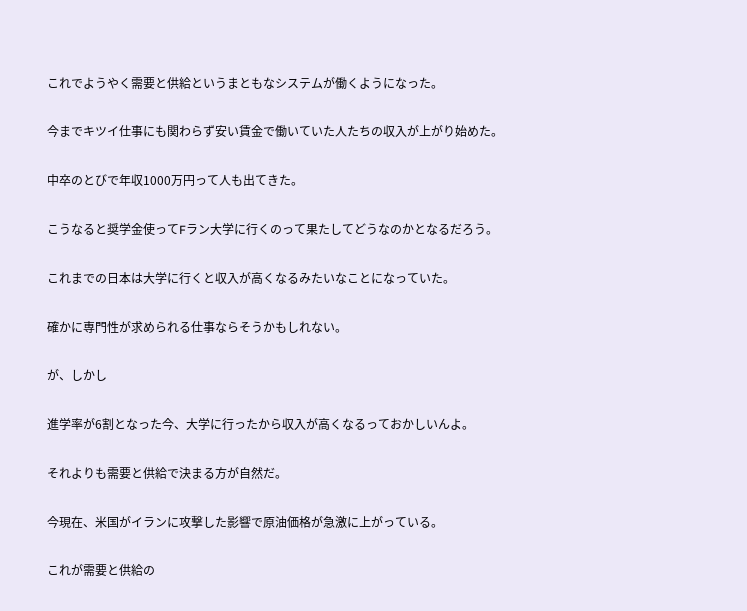これでようやく需要と供給というまともなシステムが働くようになった。

今までキツイ仕事にも関わらず安い賃金で働いていた人たちの収入が上がり始めた。

中卒のとびで年収1000万円って人も出てきた。

こうなると奨学金使ってFラン大学に行くのって果たしてどうなのかとなるだろう。

これまでの日本は大学に行くと収入が高くなるみたいなことになっていた。

確かに専門性が求められる仕事ならそうかもしれない。

が、しかし

進学率が6割となった今、大学に行ったから収入が高くなるっておかしいんよ。

それよりも需要と供給で決まる方が自然だ。

今現在、米国がイランに攻撃した影響で原油価格が急激に上がっている。

これが需要と供給の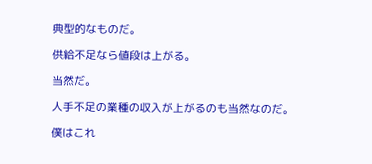典型的なものだ。

供給不足なら値段は上がる。

当然だ。

人手不足の業種の収入が上がるのも当然なのだ。

僕はこれ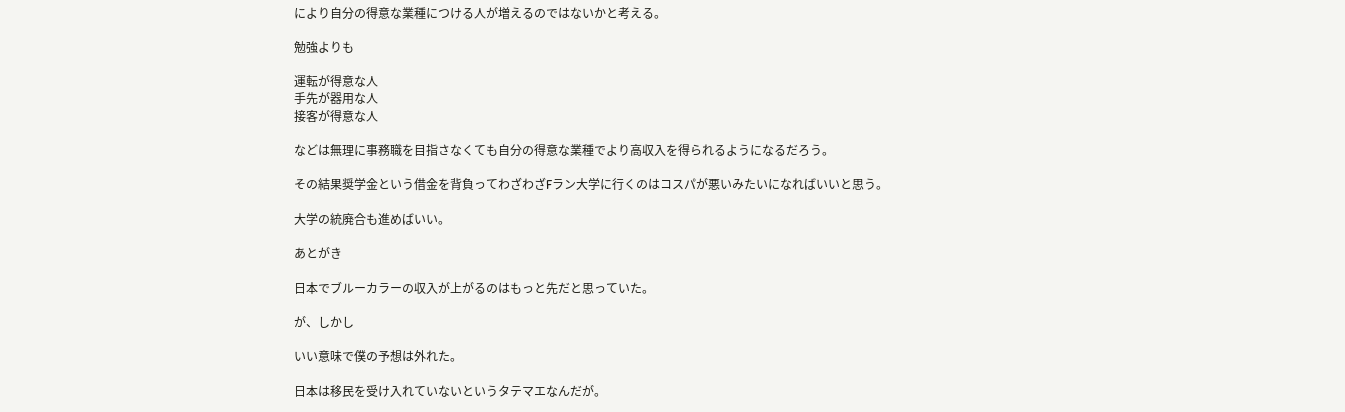により自分の得意な業種につける人が増えるのではないかと考える。

勉強よりも

運転が得意な人
手先が器用な人
接客が得意な人

などは無理に事務職を目指さなくても自分の得意な業種でより高収入を得られるようになるだろう。

その結果奨学金という借金を背負ってわざわざFラン大学に行くのはコスパが悪いみたいになればいいと思う。

大学の統廃合も進めばいい。

あとがき

日本でブルーカラーの収入が上がるのはもっと先だと思っていた。

が、しかし

いい意味で僕の予想は外れた。

日本は移民を受け入れていないというタテマエなんだが。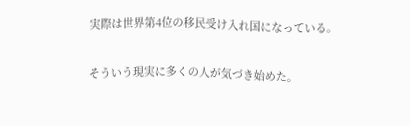実際は世界第4位の移民受け入れ国になっている。

そういう現実に多くの人が気づき始めた。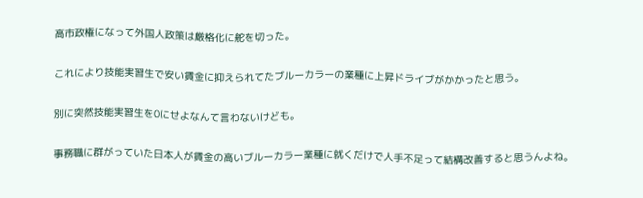高市政権になって外国人政策は厳格化に舵を切った。

これにより技能実習生で安い賃金に抑えられてたブルーカラーの業種に上昇ドライブがかかったと思う。

別に突然技能実習生を0にせよなんて言わないけども。

事務職に群がっていた日本人が賃金の高いブルーカラー業種に就くだけで人手不足って結構改善すると思うんよね。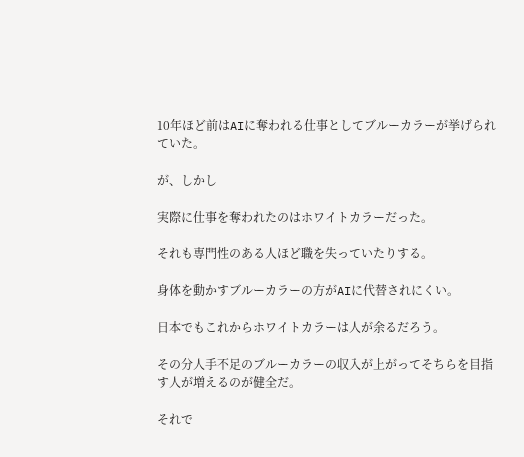10年ほど前はAIに奪われる仕事としてブルーカラーが挙げられていた。

が、しかし

実際に仕事を奪われたのはホワイトカラーだった。

それも専門性のある人ほど職を失っていたりする。

身体を動かすブルーカラーの方がAIに代替されにくい。

日本でもこれからホワイトカラーは人が余るだろう。

その分人手不足のブルーカラーの収入が上がってそちらを目指す人が増えるのが健全だ。

それで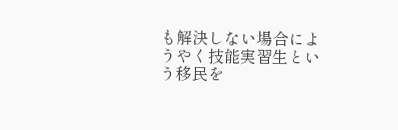も解決しない場合にようやく技能実習生という移民を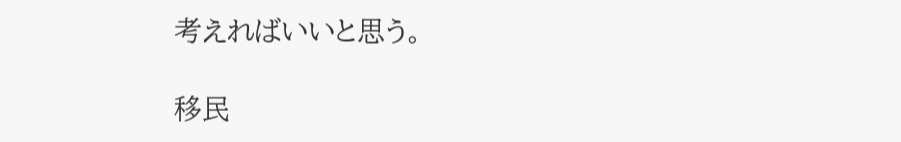考えればいいと思う。

移民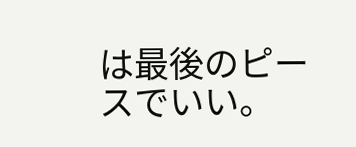は最後のピースでいい。